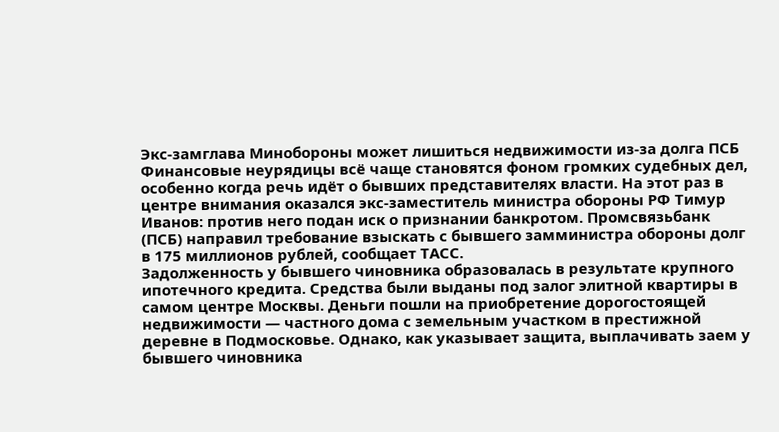Экс-замглава Минобороны может лишиться недвижимости из-за долга ПСБ
Финансовые неурядицы всё чаще становятся фоном громких судебных дел, особенно когда речь идёт о бывших представителях власти. На этот раз в центре внимания оказался экс-заместитель министра обороны РФ Тимур Иванов: против него подан иск о признании банкротом. Промсвязьбанк (ПСБ) направил требование взыскать с бывшего замминистра обороны долг в 175 миллионов рублей, сообщает ТАСС.
Задолженность у бывшего чиновника образовалась в результате крупного ипотечного кредита. Средства были выданы под залог элитной квартиры в самом центре Москвы. Деньги пошли на приобретение дорогостоящей недвижимости — частного дома с земельным участком в престижной деревне в Подмосковье. Однако, как указывает защита, выплачивать заем у бывшего чиновника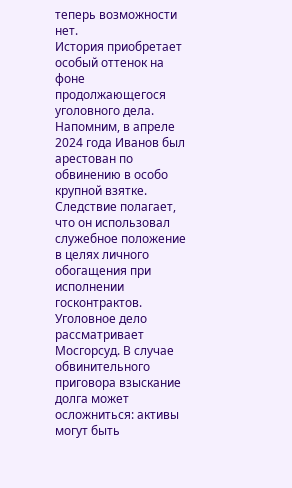теперь возможности нет.
История приобретает особый оттенок на фоне продолжающегося уголовного дела. Напомним, в апреле 2024 года Иванов был арестован по обвинению в особо крупной взятке. Следствие полагает, что он использовал служебное положение в целях личного обогащения при исполнении госконтрактов. Уголовное дело рассматривает Мосгорсуд. В случае обвинительного приговора взыскание долга может осложниться: активы могут быть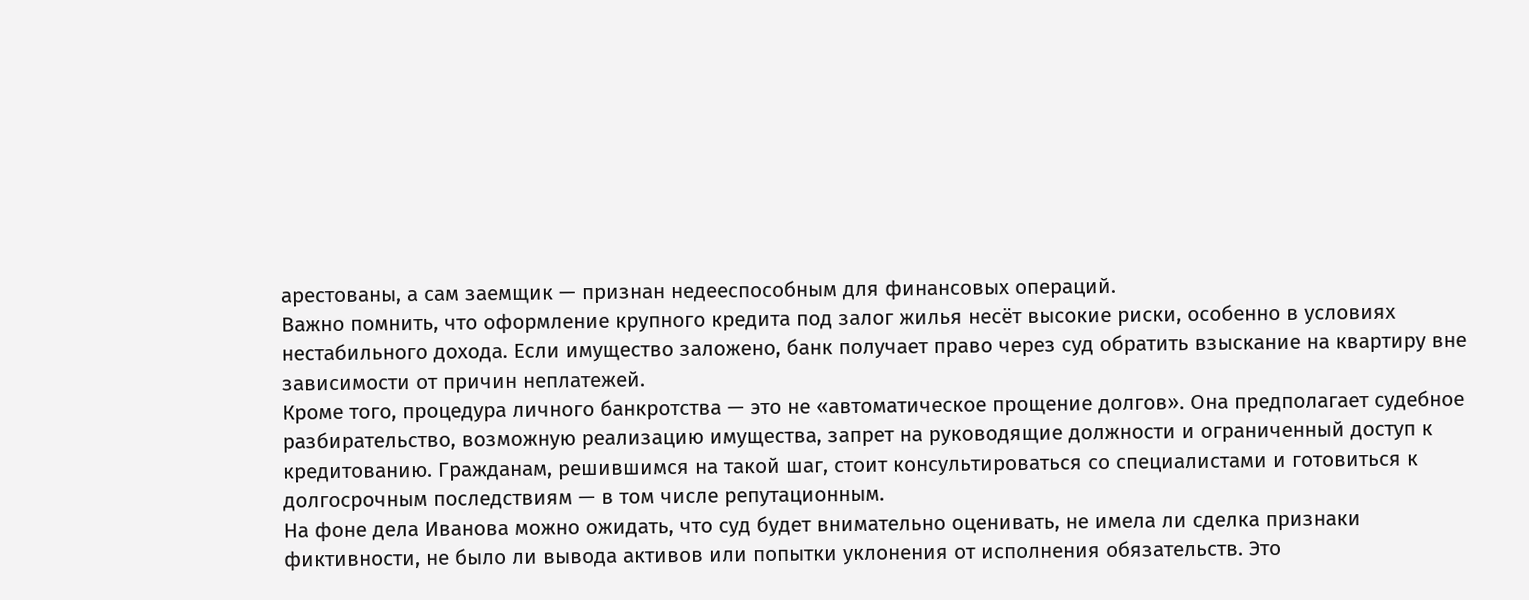арестованы, а сам заемщик — признан недееспособным для финансовых операций.
Важно помнить, что оформление крупного кредита под залог жилья несёт высокие риски, особенно в условиях нестабильного дохода. Если имущество заложено, банк получает право через суд обратить взыскание на квартиру вне зависимости от причин неплатежей.
Кроме того, процедура личного банкротства — это не «автоматическое прощение долгов». Она предполагает судебное разбирательство, возможную реализацию имущества, запрет на руководящие должности и ограниченный доступ к кредитованию. Гражданам, решившимся на такой шаг, стоит консультироваться со специалистами и готовиться к долгосрочным последствиям — в том числе репутационным.
На фоне дела Иванова можно ожидать, что суд будет внимательно оценивать, не имела ли сделка признаки фиктивности, не было ли вывода активов или попытки уклонения от исполнения обязательств. Это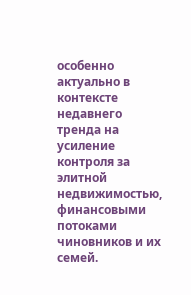особенно актуально в контексте недавнего тренда на усиление контроля за элитной недвижимостью, финансовыми потоками чиновников и их семей.